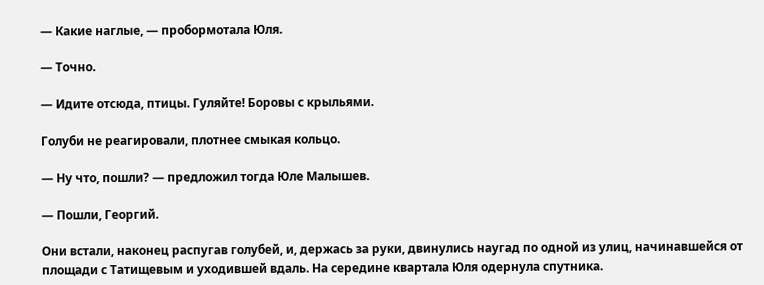— Какие наглые, — пробормотала Юля.

— Точно.

— Идите отсюда, птицы. Гуляйте! Боровы с крыльями.

Голуби не реагировали, плотнее смыкая кольцо.

— Ну что, пошли? — предложил тогда Юле Малышев.

— Пошли, Георгий.

Они встали, наконец распугав голубей, и, держась за руки, двинулись наугад по одной из улиц, начинавшейся от площади с Татищевым и уходившей вдаль. На середине квартала Юля одернула спутника.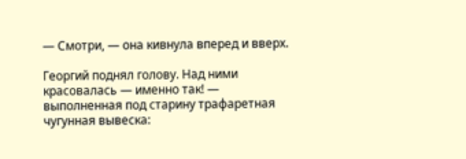— Смотри, — она кивнула вперед и вверх.

Георгий поднял голову. Над ними красовалась — именно так! — выполненная под старину трафаретная чугунная вывеска: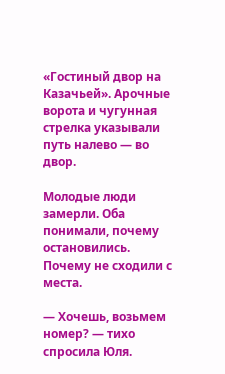«Гостиный двор на Казачьей». Арочные ворота и чугунная стрелка указывали путь налево — во двор.

Молодые люди замерли. Оба понимали, почему остановились. Почему не сходили с места.

— Хочешь, возьмем номер? — тихо спросила Юля.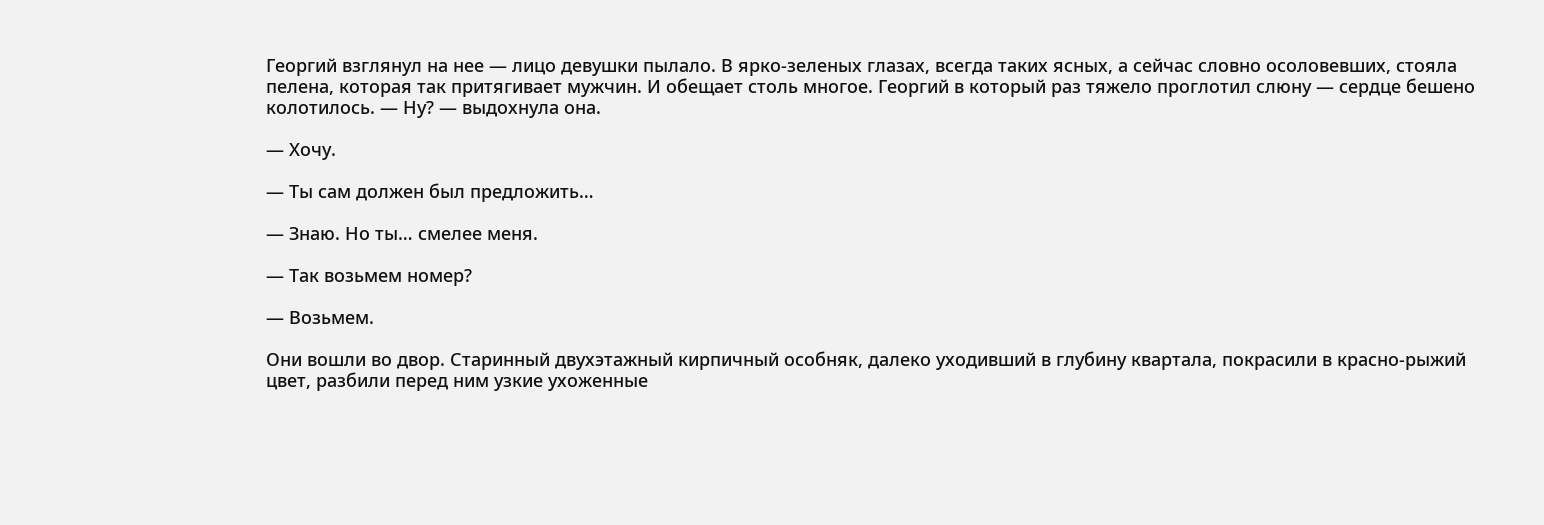Георгий взглянул на нее — лицо девушки пылало. В ярко-зеленых глазах, всегда таких ясных, а сейчас словно осоловевших, стояла пелена, которая так притягивает мужчин. И обещает столь многое. Георгий в который раз тяжело проглотил слюну — сердце бешено колотилось. — Ну? — выдохнула она.

— Хочу.

— Ты сам должен был предложить…

— Знаю. Но ты… смелее меня.

— Так возьмем номер?

— Возьмем.

Они вошли во двор. Старинный двухэтажный кирпичный особняк, далеко уходивший в глубину квартала, покрасили в красно-рыжий цвет, разбили перед ним узкие ухоженные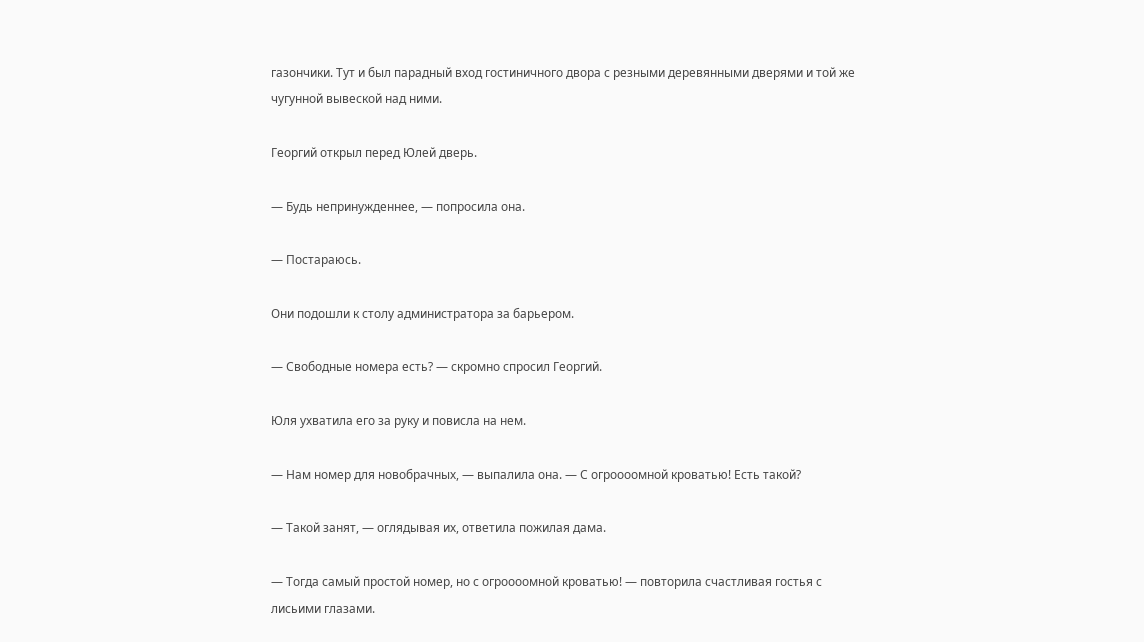газончики. Тут и был парадный вход гостиничного двора с резными деревянными дверями и той же чугунной вывеской над ними.

Георгий открыл перед Юлей дверь.

— Будь непринужденнее, — попросила она.

— Постараюсь.

Они подошли к столу администратора за барьером.

— Свободные номера есть? — скромно спросил Георгий.

Юля ухватила его за руку и повисла на нем.

— Нам номер для новобрачных, — выпалила она. — С огроооомной кроватью! Есть такой?

— Такой занят, — оглядывая их, ответила пожилая дама.

— Тогда самый простой номер, но с огроооомной кроватью! — повторила счастливая гостья с лисьими глазами.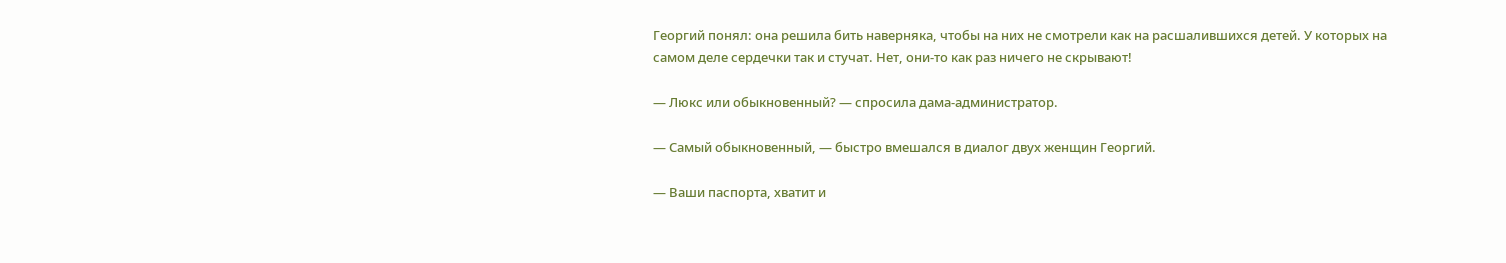Георгий понял: она решила бить наверняка, чтобы на них не смотрели как на расшалившихся детей. У которых на самом деле сердечки так и стучат. Нет, они-то как раз ничего не скрывают!

— Люкс или обыкновенный? — спросила дама-администратор.

— Самый обыкновенный, — быстро вмешался в диалог двух женщин Георгий.

— Ваши паспорта, хватит и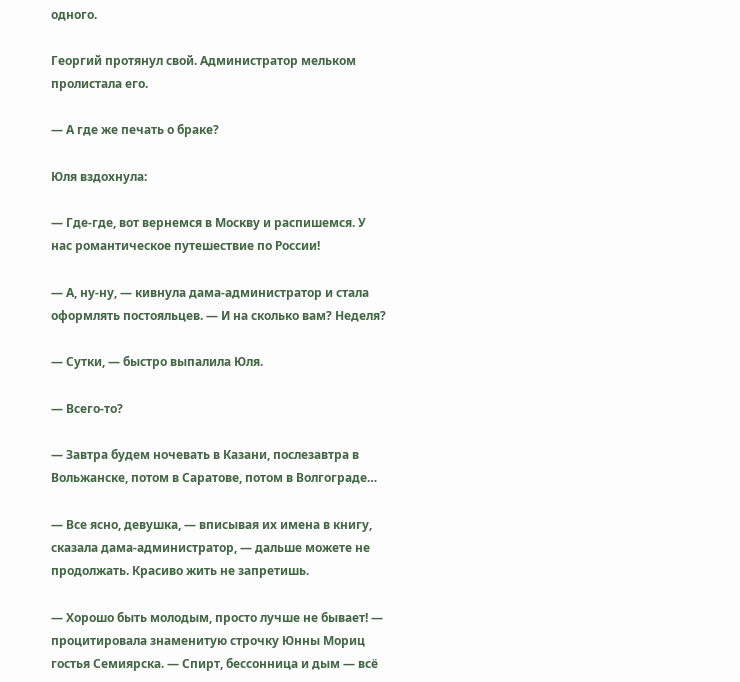одного.

Георгий протянул свой. Администратор мельком пролистала его.

— А где же печать о браке?

Юля вздохнула:

— Где-где, вот вернемся в Москву и распишемся. У нас романтическое путешествие по России!

— А, ну-ну, — кивнула дама-администратор и стала оформлять постояльцев. — И на сколько вам? Неделя?

— Сутки, — быстро выпалила Юля.

— Всего-то?

— Завтра будем ночевать в Казани, послезавтра в Вольжанске, потом в Саратове, потом в Волгограде…

— Все ясно, девушка, — вписывая их имена в книгу, сказала дама-администратор, — дальше можете не продолжать. Красиво жить не запретишь.

— Хорошо быть молодым, просто лучше не бывает! — процитировала знаменитую строчку Юнны Мориц гостья Семиярска. — Спирт, бессонница и дым — всё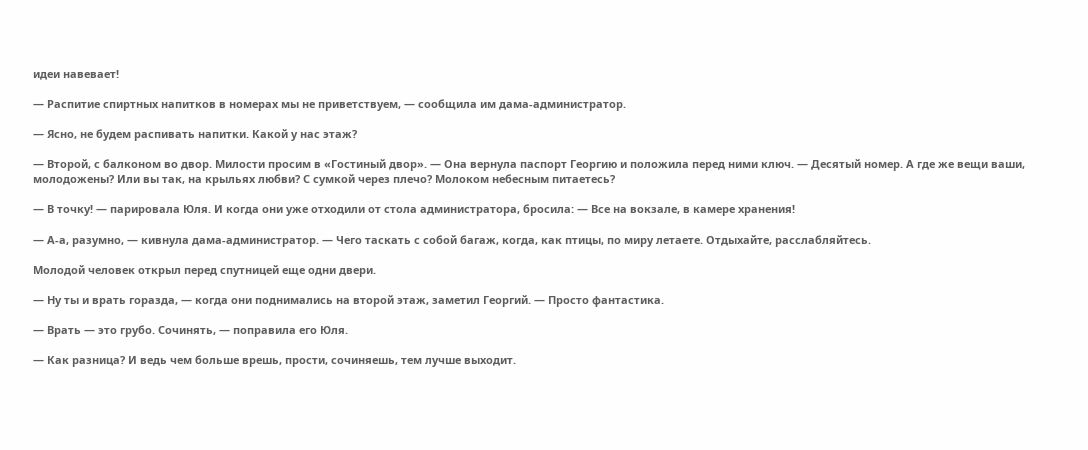идеи навевает!

— Распитие спиртных напитков в номерах мы не приветствуем, — сообщила им дама-администратор.

— Ясно, не будем распивать напитки. Какой у нас этаж?

— Второй, с балконом во двор. Милости просим в «Гостиный двор». — Она вернула паспорт Георгию и положила перед ними ключ. — Десятый номер. А где же вещи ваши, молодожены? Или вы так, на крыльях любви? С сумкой через плечо? Молоком небесным питаетесь?

— В точку! — парировала Юля. И когда они уже отходили от стола администратора, бросила: — Все на вокзале, в камере хранения!

— А-а, разумно, — кивнула дама-администратор. — Чего таскать с собой багаж, когда, как птицы, по миру летаете. Отдыхайте, расслабляйтесь.

Молодой человек открыл перед спутницей еще одни двери.

— Ну ты и врать горазда, — когда они поднимались на второй этаж, заметил Георгий. — Просто фантастика.

— Врать — это грубо. Сочинять, — поправила его Юля.

— Как разница? И ведь чем больше врешь, прости, сочиняешь, тем лучше выходит.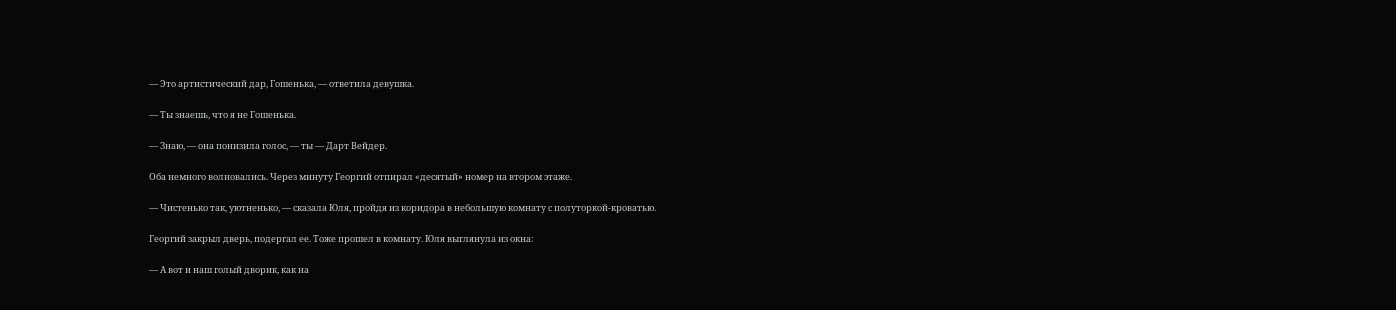— Это артистический дар, Гошенька, — ответила девушка.

— Ты знаешь, что я не Гошенька.

— Знаю, — она понизила голос, — ты — Дарт Вейдер.

Оба немного волновались. Через минуту Георгий отпирал «десятый» номер на втором этаже.

— Чистенько так, уютненько, — сказала Юля, пройдя из коридора в небольшую комнату с полуторкой-кроватью.

Георгий закрыл дверь, подергал ее. Тоже прошел в комнату. Юля выглянула из окна:

— А вот и наш голый дворик, как на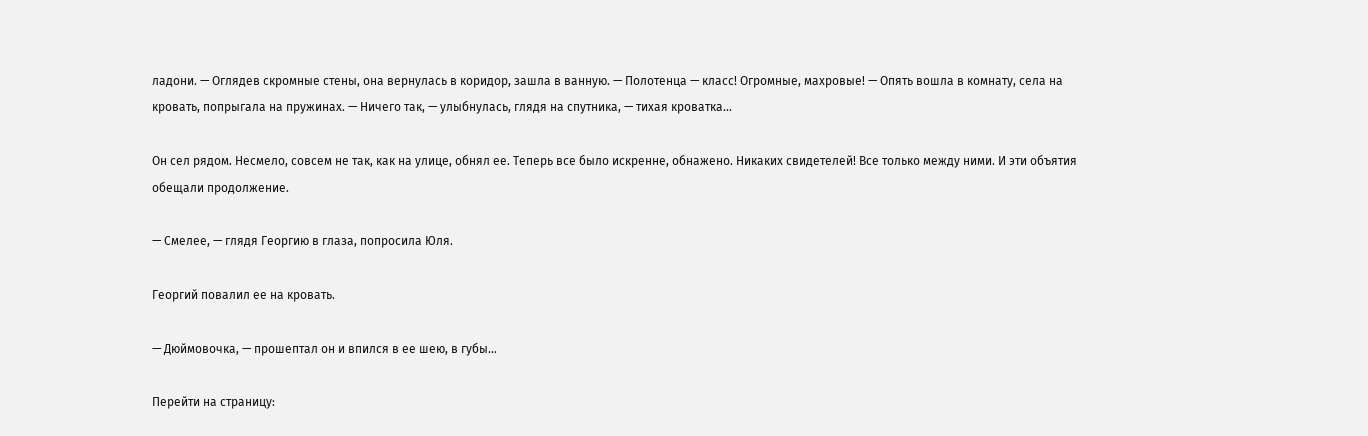ладони. — Оглядев скромные стены, она вернулась в коридор, зашла в ванную. — Полотенца — класс! Огромные, махровые! — Опять вошла в комнату, села на кровать, попрыгала на пружинах. — Ничего так, — улыбнулась, глядя на спутника, — тихая кроватка…

Он сел рядом. Несмело, совсем не так, как на улице, обнял ее. Теперь все было искренне, обнажено. Никаких свидетелей! Все только между ними. И эти объятия обещали продолжение.

— Смелее, — глядя Георгию в глаза, попросила Юля.

Георгий повалил ее на кровать.

— Дюймовочка, — прошептал он и впился в ее шею, в губы…

Перейти на страницу: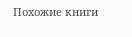Похожие книги